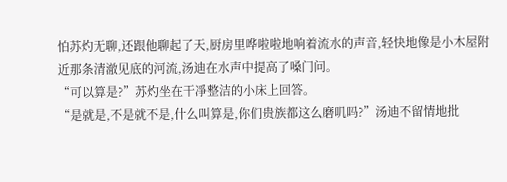怕苏灼无聊,还跟他聊起了天,厨房里哗啦啦地响着流水的声音,轻快地像是小木屋附近那条清澈见底的河流,汤迪在水声中提高了嗓门问。
“可以算是?”苏灼坐在干凈整洁的小床上回答。
“是就是,不是就不是,什么叫算是,你们贵族都这么磨叽吗?”汤迪不留情地批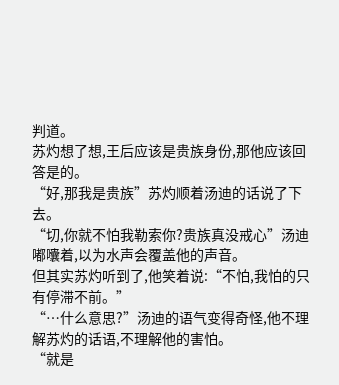判道。
苏灼想了想,王后应该是贵族身份,那他应该回答是的。
“好,那我是贵族”苏灼顺着汤迪的话说了下去。
“切,你就不怕我勒索你?贵族真没戒心”汤迪嘟囔着,以为水声会覆盖他的声音。
但其实苏灼听到了,他笑着说:“不怕,我怕的只有停滞不前。”
“…什么意思?”汤迪的语气变得奇怪,他不理解苏灼的话语,不理解他的害怕。
“就是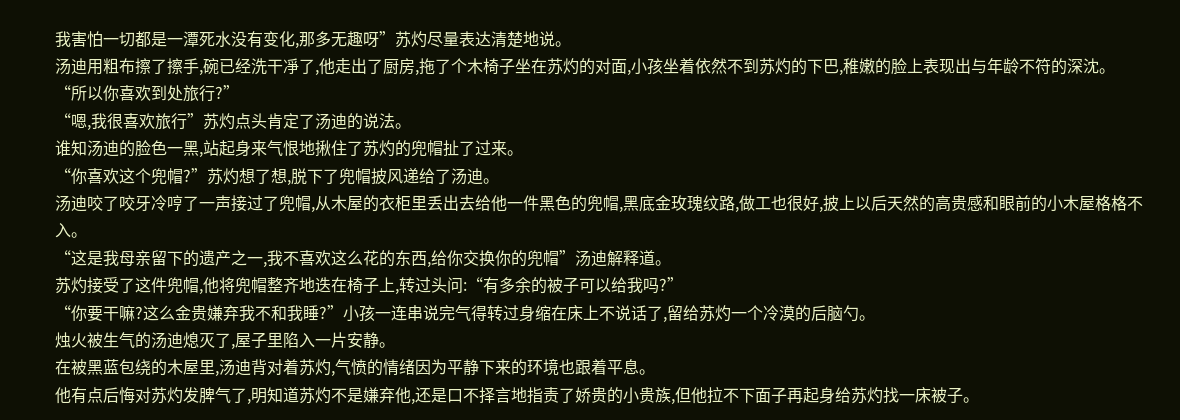我害怕一切都是一潭死水没有变化,那多无趣呀”苏灼尽量表达清楚地说。
汤迪用粗布擦了擦手,碗已经洗干凈了,他走出了厨房,拖了个木椅子坐在苏灼的对面,小孩坐着依然不到苏灼的下巴,稚嫩的脸上表现出与年龄不符的深沈。
“所以你喜欢到处旅行?”
“嗯,我很喜欢旅行”苏灼点头肯定了汤迪的说法。
谁知汤迪的脸色一黑,站起身来气恨地揪住了苏灼的兜帽扯了过来。
“你喜欢这个兜帽?”苏灼想了想,脱下了兜帽披风递给了汤迪。
汤迪咬了咬牙冷哼了一声接过了兜帽,从木屋的衣柜里丢出去给他一件黑色的兜帽,黑底金玫瑰纹路,做工也很好,披上以后天然的高贵感和眼前的小木屋格格不入。
“这是我母亲留下的遗产之一,我不喜欢这么花的东西,给你交换你的兜帽”汤迪解释道。
苏灼接受了这件兜帽,他将兜帽整齐地迭在椅子上,转过头问:“有多余的被子可以给我吗?”
“你要干嘛?这么金贵嫌弃我不和我睡?”小孩一连串说完气得转过身缩在床上不说话了,留给苏灼一个冷漠的后脑勺。
烛火被生气的汤迪熄灭了,屋子里陷入一片安静。
在被黑蓝包绕的木屋里,汤迪背对着苏灼,气愤的情绪因为平静下来的环境也跟着平息。
他有点后悔对苏灼发脾气了,明知道苏灼不是嫌弃他,还是口不择言地指责了娇贵的小贵族,但他拉不下面子再起身给苏灼找一床被子。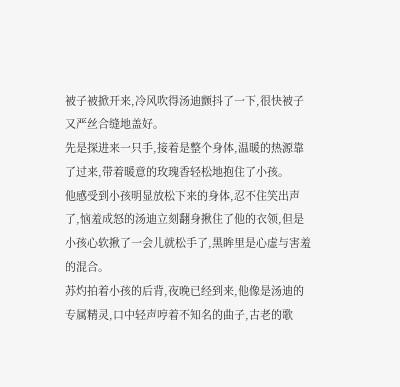被子被掀开来,冷风吹得汤迪颤抖了一下,很快被子又严丝合缝地盖好。
先是探进来一只手,接着是整个身体,温暖的热源靠了过来,带着暖意的玫瑰香轻松地抱住了小孩。
他感受到小孩明显放松下来的身体,忍不住笑出声了,恼羞成怒的汤迪立刻翻身揪住了他的衣领,但是小孩心软揪了一会儿就松手了,黑眸里是心虚与害羞的混合。
苏灼拍着小孩的后背,夜晚已经到来,他像是汤迪的专属精灵,口中轻声哼着不知名的曲子,古老的歌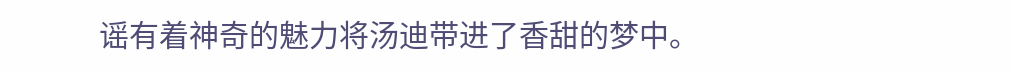谣有着神奇的魅力将汤迪带进了香甜的梦中。